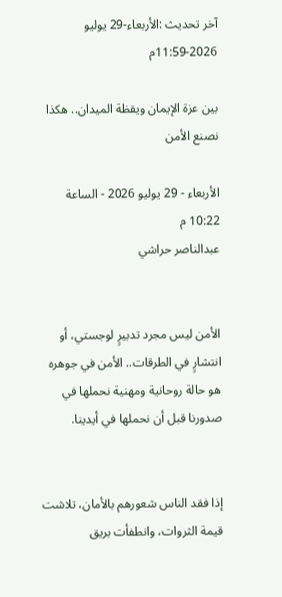آخر تحديث :الأربعاء-29 يوليو 2026-11:59م

بين عزة الإيمان ويقظة الميدان.. هكذا نصنع الأمن

الأربعاء - 29 يوليو 2026 - الساعة 10:22 م
عبدالناصر حراشي


الأمن ليس مجرد تدبيرٍ لوجستي، أو انتشارٍ في الطرقات.. الأمن في جوهره هو حالة روحانية ومهنية نحملها في صدورنا قبل أن نحملها في أيدينا.


إذا فقد الناس شعورهم بالأمان، تلاشت قيمة الثروات، وانطفأت بريق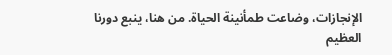الإنجازات، وضاعت طمأنينة الحياة. من هنا، ينبع دورنا العظيم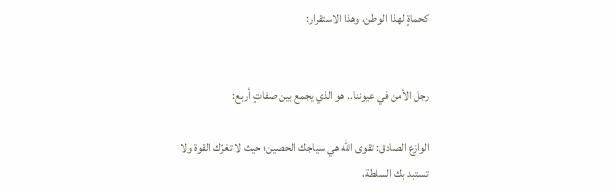كحماةٍ لهذا الوطن، وهذا الاستقرار:


رجل الأمن في عيوننا.. هو الذي يجمع بين صفاتٍ أربع:

الوازع الصادق: تقوى الله هي سياجك الحصين؛ حيث لا تغرّك القوة ولا تستبد بك السلطة،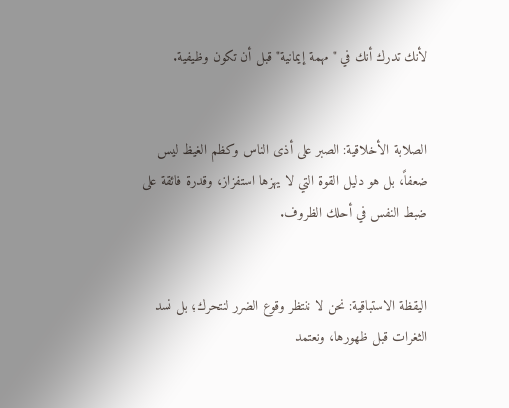لأنك تدرك أنك في "مهمة إيمانية" قبل أن تكون وظيفية.


الصلابة الأخلاقية: الصبر على أذى الناس وكظم الغيظ ليس ضعفاً، بل هو دليل القوة التي لا يهزها استفزاز، وقدرة فائقة على ضبط النفس في أحلك الظروف.


اليقظة الاستباقية: نحن لا ننتظر وقوع الضرر لنتحرك؛ بل نسد الثغرات قبل ظهورها، ونعتمد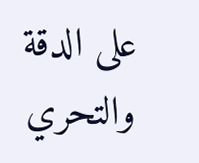على الدقة والتحري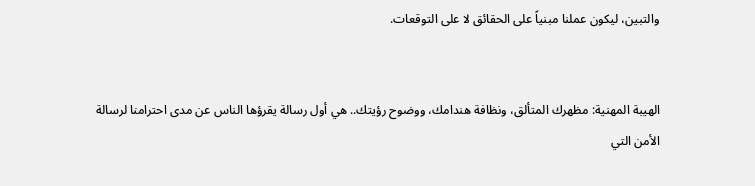والتبين، ليكون عملنا مبنياً على الحقائق لا على التوقعات.


الهيبة المهنية: مظهرك المتألق، ونظافة هندامك، ووضوح رؤيتك.. هي أول رسالة يقرؤها الناس عن مدى احترامنا لرسالة الأمن التي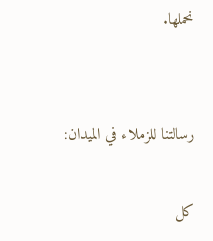نحملها.


رسالتنا للزملاء في الميدان:

كل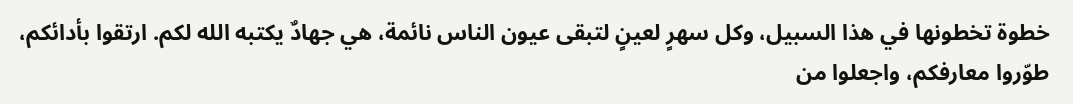خطوة تخطونها في هذا السبيل، وكل سهرٍ لعينٍ لتبقى عيون الناس نائمة، هي جهادٌ يكتبه الله لكم. ارتقوا بأدائكم، طوّروا معارفكم، واجعلوا من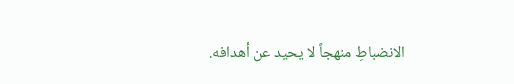الانضباطِ منهجاً لا يحيد عن أهدافه.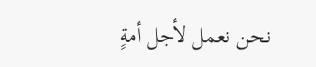نحن نعمل لأجل أمةٍ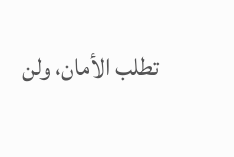تطلب الأمان، ولن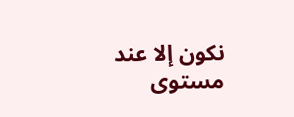نكون إلا عند مستوى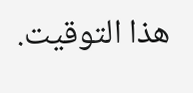هذا التوقيت.